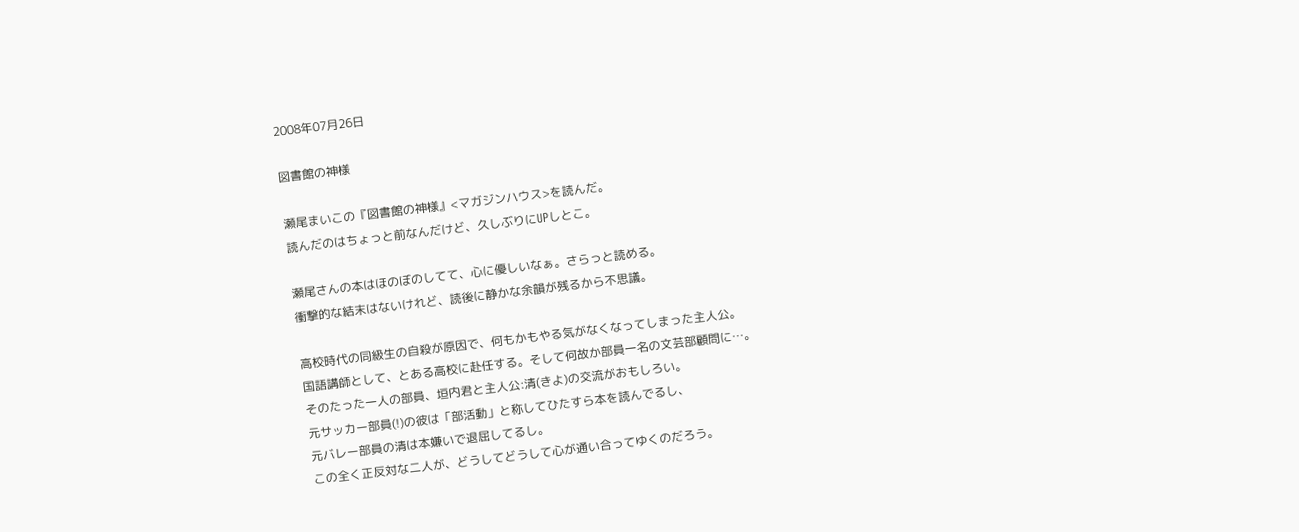2008年07月26日

図書館の神様

瀬尾まいこの『図書館の神様』<マガジンハウス>を読んだ。
読んだのはちょっと前なんだけど、久しぶりにUPしとこ。

瀬尾さんの本はほのぼのしてて、心に優しいなぁ。さらっと読める。
衝撃的な結末はないけれど、読後に静かな余韻が残るから不思議。

高校時代の同級生の自殺が原因で、何もかもやる気がなくなってしまった主人公。
国語講師として、とある高校に赴任する。そして何故か部員一名の文芸部顧問に…。
そのたった一人の部員、垣内君と主人公:清(きよ)の交流がおもしろい。
元サッカー部員(!)の彼は「部活動」と称してひたすら本を読んでるし、
元バレー部員の清は本嫌いで退屈してるし。
この全く正反対な二人が、どうしてどうして心が通い合ってゆくのだろう。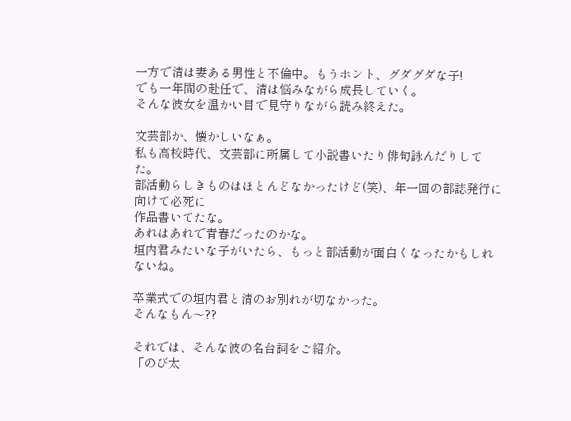一方で清は妻ある男性と不倫中。もうホント、グダグダな子!
でも一年間の赴任で、清は悩みながら成長していく。
そんな彼女を温かい目で見守りながら読み終えた。

文芸部か、懐かしいなぁ。
私も高校時代、文芸部に所属して小説書いたり俳句詠んだりしてた。
部活動らしきものはほとんどなかったけど(笑)、年一回の部誌発行に向けて必死に
作品書いてたな。
あれはあれで青春だったのかな。
垣内君みたいな子がいたら、もっと部活動が面白くなったかもしれないね。

卒業式での垣内君と清のお別れが切なかった。
そんなもん〜??

それでは、そんな彼の名台詞をご紹介。
「のび太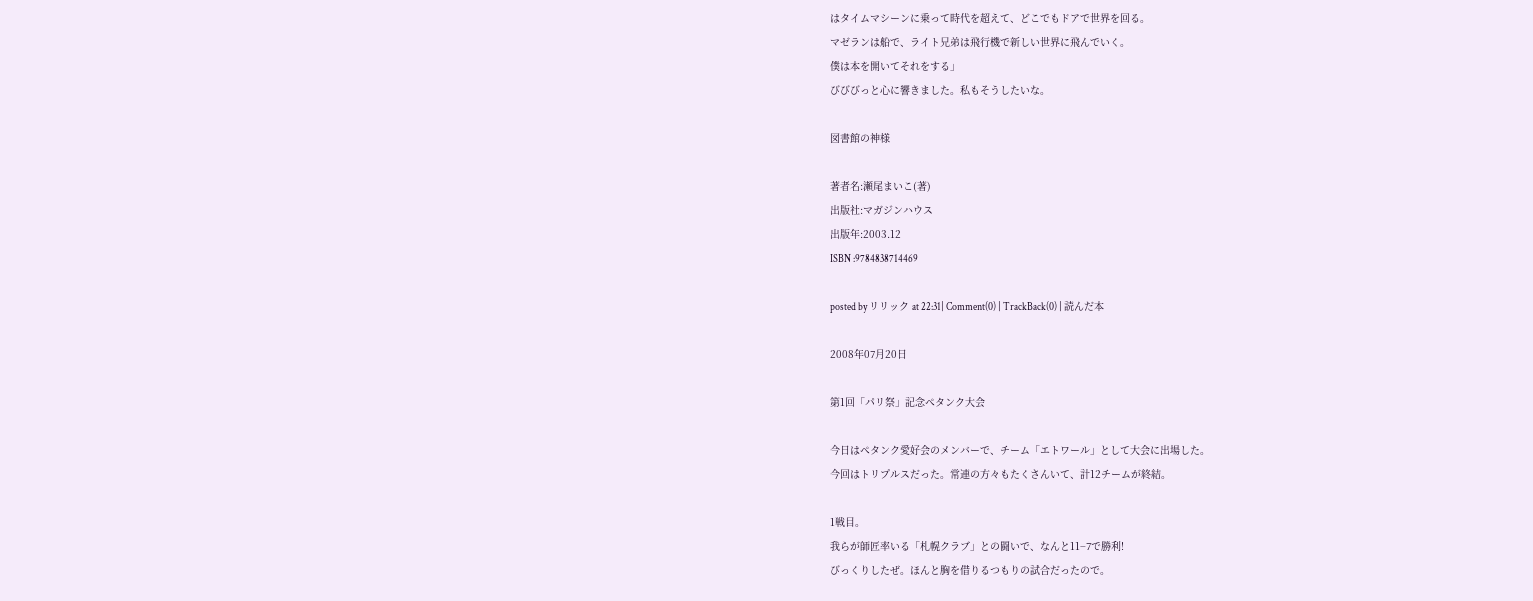はタイムマシーンに乗って時代を超えて、どこでもドアで世界を回る。
マゼランは船で、ライト兄弟は飛行機で新しい世界に飛んでいく。
僕は本を開いてそれをする」
びびびっと心に響きました。私もそうしたいな。

図書館の神様

著者名:瀬尾まいこ(著)
出版社:マガジンハウス
出版年:2003.12
ISBN :9784838714469

posted by リリック at 22:31| Comment(0) | TrackBack(0) | 読んだ本

2008年07月20日

第1回「パリ祭」記念ペタンク大会

今日はペタンク愛好会のメンバーで、チーム「エトワール」として大会に出場した。
今回はトリプルスだった。常連の方々もたくさんいて、計12チームが終結。

1戦目。
我らが師匠率いる「札幌クラブ」との闘いで、なんと11−7で勝利!
びっくりしたぜ。ほんと胸を借りるつもりの試合だったので。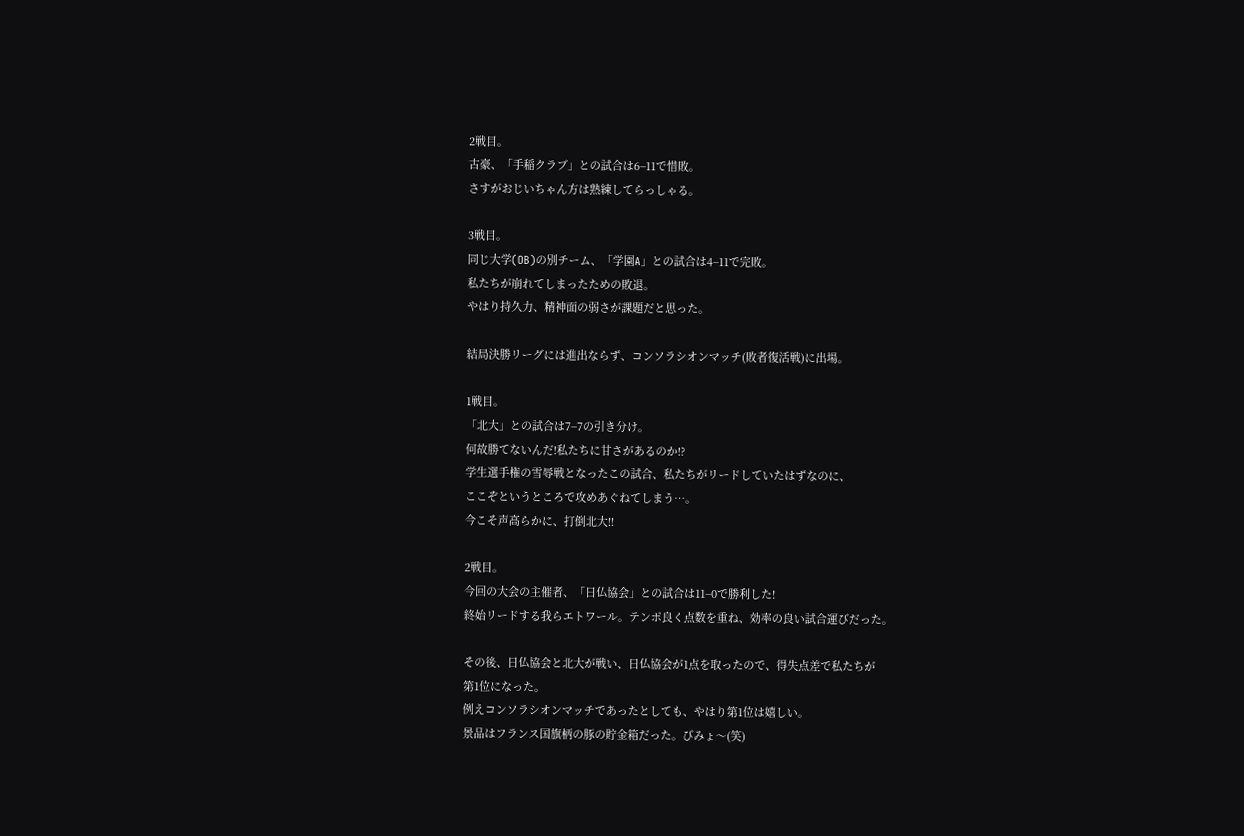2戦目。
古豪、「手稲クラブ」との試合は6−11で惜敗。
さすがおじいちゃん方は熟練してらっしゃる。

3戦目。
同じ大学(OB)の別チーム、「学園A」との試合は4−11で完敗。
私たちが崩れてしまったための敗退。
やはり持久力、精神面の弱さが課題だと思った。

結局決勝リーグには進出ならず、コンソラシオンマッチ(敗者復活戦)に出場。

1戦目。
「北大」との試合は7−7の引き分け。
何故勝てないんだ!私たちに甘さがあるのか!?
学生選手権の雪辱戦となったこの試合、私たちがリードしていたはずなのに、
ここぞというところで攻めあぐねてしまう…。
今こそ声高らかに、打倒北大!!

2戦目。
今回の大会の主催者、「日仏協会」との試合は11−0で勝利した!
終始リードする我らエトワール。テンポ良く点数を重ね、効率の良い試合運びだった。

その後、日仏協会と北大が戦い、日仏協会が1点を取ったので、得失点差で私たちが
第1位になった。
例えコンソラシオンマッチであったとしても、やはり第1位は嬉しい。
景品はフランス国旗柄の豚の貯金箱だった。びみょ〜(笑)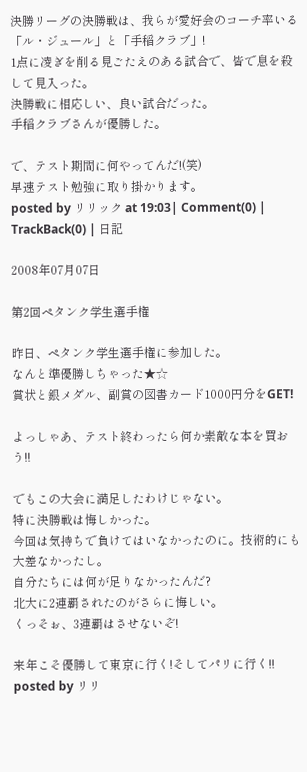決勝リーグの決勝戦は、我らが愛好会のコーチ率いる「ル・ジュール」と「手稲クラブ」!
1点に凌ぎを削る見ごたえのある試合で、皆で息を殺して見入った。
決勝戦に相応しい、良い試合だった。
手稲クラブさんが優勝した。

で、テスト期間に何やってんだ!(笑)
早速テスト勉強に取り掛かります。
posted by リリック at 19:03| Comment(0) | TrackBack(0) | 日記

2008年07月07日

第2回ペタンク学生選手権

昨日、ペタンク学生選手権に参加した。
なんと準優勝しちゃった★☆
賞状と銀メダル、副賞の図書カード1000円分をGET!

よっしゃあ、テスト終わったら何か素敵な本を買おう!!

でもこの大会に満足したわけじゃない。
特に決勝戦は悔しかった。
今回は気持ちで負けてはいなかったのに。技術的にも大差なかったし。
自分たちには何が足りなかったんだ?
北大に2連覇されたのがさらに悔しい。
くっそぉ、3連覇はさせないぞ!

来年こそ優勝して東京に行く!そしてパリに行く!!
posted by リリ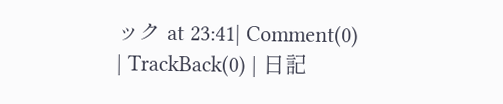ック at 23:41| Comment(0) | TrackBack(0) | 日記